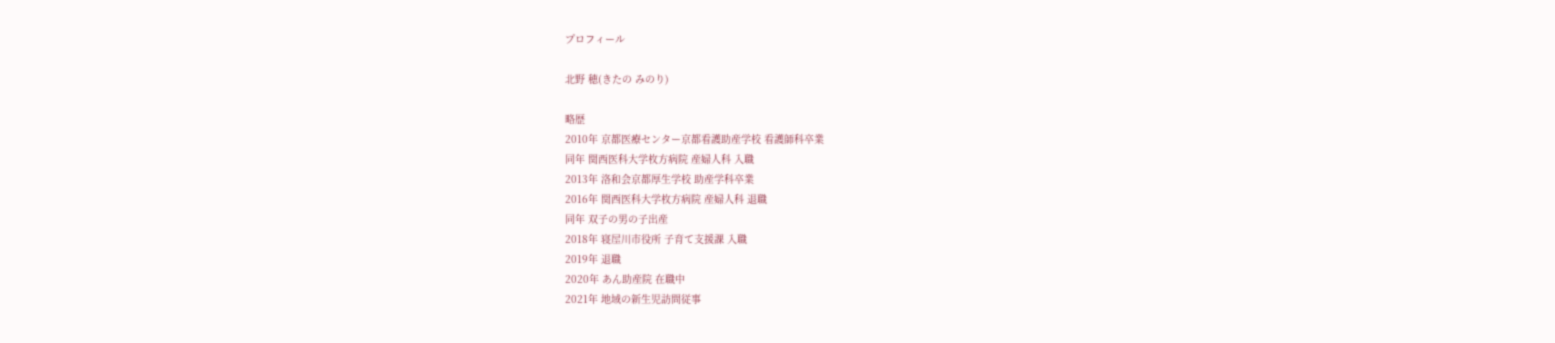プロフィール

北野 穂(きたの みのり)

略歴
2010年 京都医療センター京都看護助産学校 看護師科卒業
同年 関西医科大学枚方病院 産婦人科 入職
2013年 洛和会京都厚生学校 助産学科卒業
2016年 関西医科大学枚方病院 産婦人科 退職
同年 双子の男の子出産
2018年 寝屋川市役所 子育て支援課 入職
2019年 退職
2020年 あん助産院 在職中
2021年 地域の新生児訪問従事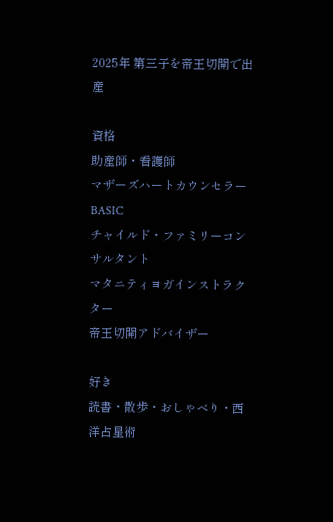2025年 第三子を帝王切開で出産

資格
助産師・看護師
マザーズハートカウンセラーBASIC
チャイルド・ファミリーコンサルタント
マタニティヨガインストラクター
帝王切開アドバイザー

好き
読書・散歩・おしゃべり・西洋占星術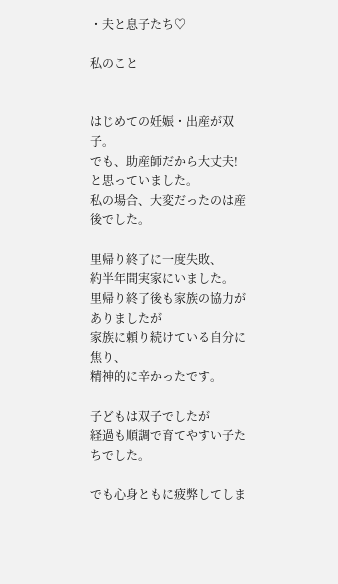・夫と息子たち♡

私のこと


はじめての妊娠・出産が双子。
でも、助産師だから大丈夫!
と思っていました。
私の場合、大変だったのは産後でした。

里帰り終了に一度失敗、
約半年間実家にいました。
里帰り終了後も家族の協力がありましたが
家族に頼り続けている自分に焦り、
精神的に辛かったです。

子どもは双子でしたが
経過も順調で育てやすい子たちでした。

でも心身ともに疲弊してしま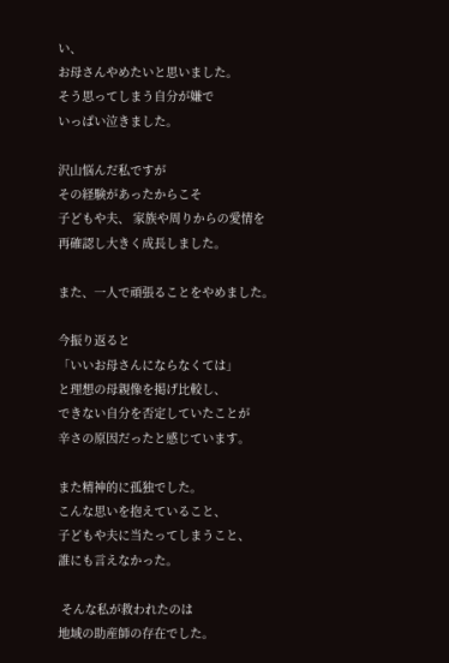い、
お母さんやめたいと思いました。
そう思ってしまう自分が嫌で
いっぱい泣きました。

沢山悩んだ私ですが
その経験があったからこそ
子どもや夫、 家族や周りからの愛情を
再確認し大きく成長しました。

また、一人で頑張ることをやめました。

今振り返ると
「いいお母さんにならなくては」
と理想の母親像を掲げ比較し、
できない自分を否定していたことが
辛さの原因だったと感じています。

また精神的に孤独でした。
こんな思いを抱えていること、
子どもや夫に当たってしまうこと、
誰にも言えなかった。

 そんな私が救われたのは
地域の助産師の存在でした。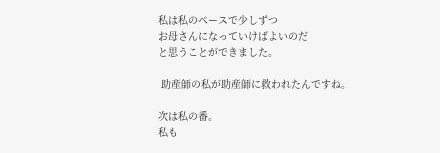私は私のペースで少しずつ
お母さんになっていけばよいのだ
と思うことができました。

 助産師の私が助産師に救われたんですね。

次は私の番。
私も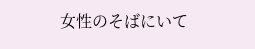女性のそばにいて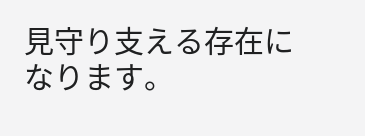見守り支える存在になります。